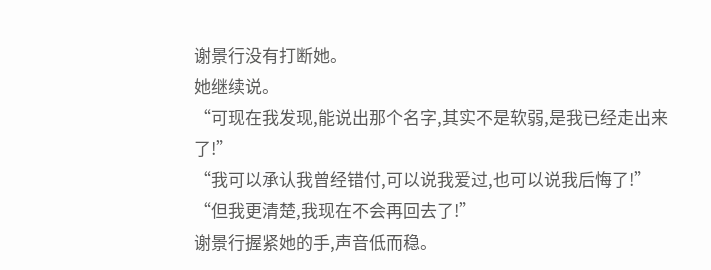谢景行没有打断她。
她继续说。
“可现在我发现,能说出那个名字,其实不是软弱,是我已经走出来了!”
“我可以承认我曾经错付,可以说我爱过,也可以说我后悔了!”
“但我更清楚,我现在不会再回去了!”
谢景行握紧她的手,声音低而稳。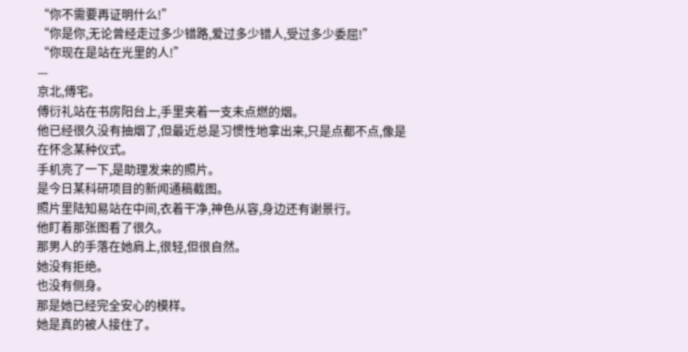“你不需要再证明什么!”
“你是你,无论曾经走过多少错路,爱过多少错人,受过多少委屈!”
“你现在是站在光里的人!”
—
京北,傅宅。
傅衍礼站在书房阳台上,手里夹着一支未点燃的烟。
他已经很久没有抽烟了,但最近总是习惯性地拿出来,只是点都不点,像是在怀念某种仪式。
手机亮了一下,是助理发来的照片。
是今日某科研项目的新闻通稿截图。
照片里陆知易站在中间,衣着干净,神色从容,身边还有谢景行。
他盯着那张图看了很久。
那男人的手落在她肩上,很轻,但很自然。
她没有拒绝。
也没有侧身。
那是她已经完全安心的模样。
她是真的被人接住了。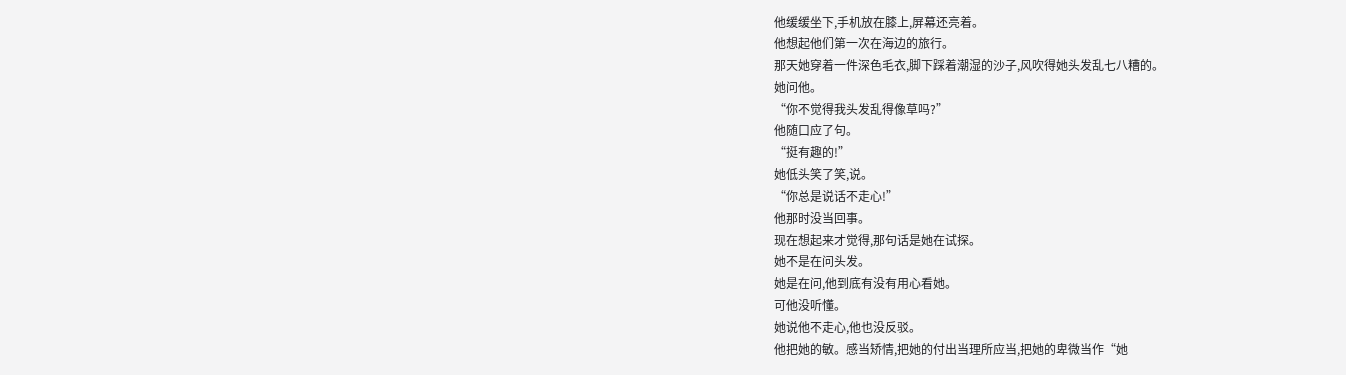他缓缓坐下,手机放在膝上,屏幕还亮着。
他想起他们第一次在海边的旅行。
那天她穿着一件深色毛衣,脚下踩着潮湿的沙子,风吹得她头发乱七八糟的。
她问他。
“你不觉得我头发乱得像草吗?”
他随口应了句。
“挺有趣的!”
她低头笑了笑,说。
“你总是说话不走心!”
他那时没当回事。
现在想起来才觉得,那句话是她在试探。
她不是在问头发。
她是在问,他到底有没有用心看她。
可他没听懂。
她说他不走心,他也没反驳。
他把她的敏。感当矫情,把她的付出当理所应当,把她的卑微当作“她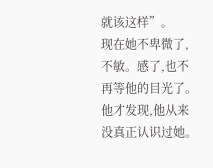就该这样”。
现在她不卑微了,不敏。感了,也不再等他的目光了。
他才发现,他从来没真正认识过她。